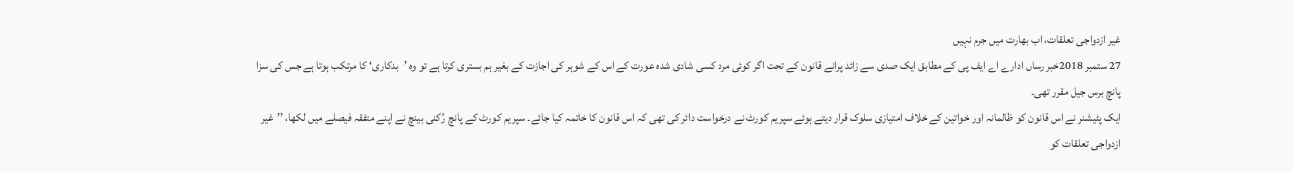غیر ازدواجی تعلقات، اب بھارت میں جرم نہیں
27 ستمبر 2018خبر رساں ادارے اے ایف پی کے مطابق ایک صدی سے زائد پرانے قانون کے تحت اگر کوئی مرد کسی شادی شدہ عورت کے اس کے شوہر کی اجازت کے بغیر ہم بستری کرتا ہے تو وہ ’بدکاری‘ کا مرتکب ہوتا ہے جس کی سزا پانچ برس جیل مقرر تھی۔
ایک پٹیشنر نے اس قانون کو ظالمانہ اور خواتین کے خلاف امتیازی سلوک قرار دیتے ہوئے سپریم کورٹ نے درخواست دائر کی تھی کہ اس قانون کا خاتمہ کیا جائے۔ سپریم کورٹ کے پانچ رُکنی بینچ نے اپنے متفقہ فیصلے میں لکھا، ’’غیر ازدواجی تعلقات کو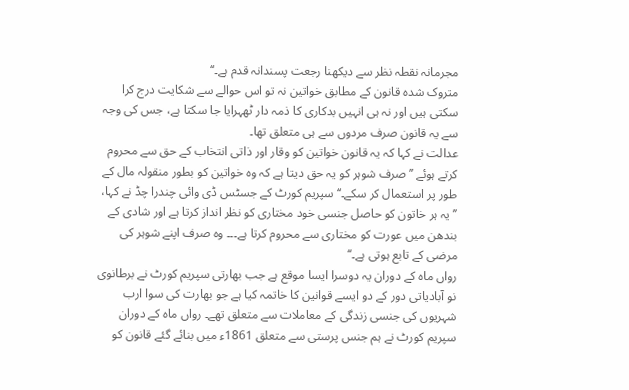مجرمانہ نقطہ نظر سے دیکھنا رجعت پسندانہ قدم ہے۔‘‘
متروک شدہ قانون کے مطابق خواتین نہ تو اس حوالے سے شکایت درج کرا سکتی ہیں اور نہ ہی انہیں بدکاری کا ذمہ دار ٹھہرایا جا سکتا ہے، جس کی وجہ سے یہ قانون صرف مردوں سے ہی متعلق تھا۔
عدالت نے کہا کہ یہ قانون خواتین کو وقار اور ذاتی انتخاب کے حق سے محروم کرتے ہوئے ’’صرف شوہر کو یہ حق دیتا ہے کہ وہ خواتین کو بطور منقولہ مال کے طور پر استعمال کر سکے۔‘‘ سپریم کورٹ کے جسٹس ڈی وائی چندرا چڈ نے کہا، ’’یہ ہر خاتون کو حاصل جنسی خود مختاری کو نظر انداز کرتا ہے اور شادی کے بندھن میں عورت کو مختاری سے محروم کرتا ہے۔۔۔ وہ صرف اپنے شوہر کی مرضی کے تابع ہوتی ہے۔‘‘
رواں ماہ کے دوران یہ دوسرا ایسا موقع ہے جب بھارتی سپریم کورٹ نے برطانوی نو آبادیاتی دور کے دو ایسے قوانین کا خاتمہ کیا ہے جو بھارت کی سوا ارب شہریوں کی جنسی زندگی کے معاملات سے متعلق تھے۔ رواں ماہ کے دوران سپریم کورٹ نے ہم جنس پرستی سے متعلق 1861ء میں بنائے گئے قانون کو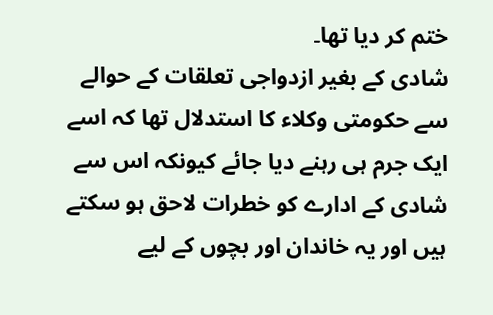ختم کر دیا تھا۔
شادی کے بغیر ازدواجی تعلقات کے حوالے سے حکومتی وکلاء کا استدلال تھا کہ اسے ایک جرم ہی رہنے دیا جائے کیونکہ اس سے شادی کے ادارے کو خطرات لاحق ہو سکتے ہیں اور یہ خاندان اور بچوں کے لیے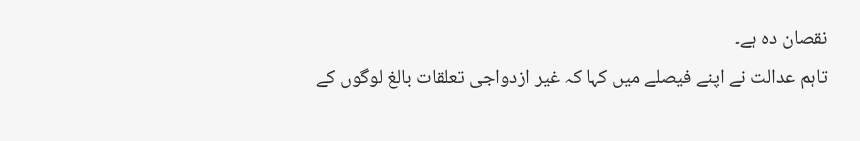نقصان دہ ہے۔
تاہم عدالت نے اپنے فیصلے میں کہا کہ غیر ازدواجی تعلقات بالغ لوگوں کے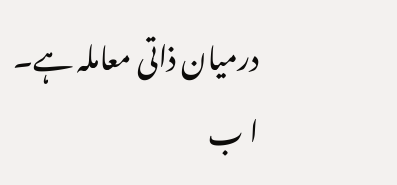درمیان ذاتی معاملہ ہے۔
ا ب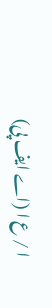ا / ع ا (اے ایف پی)